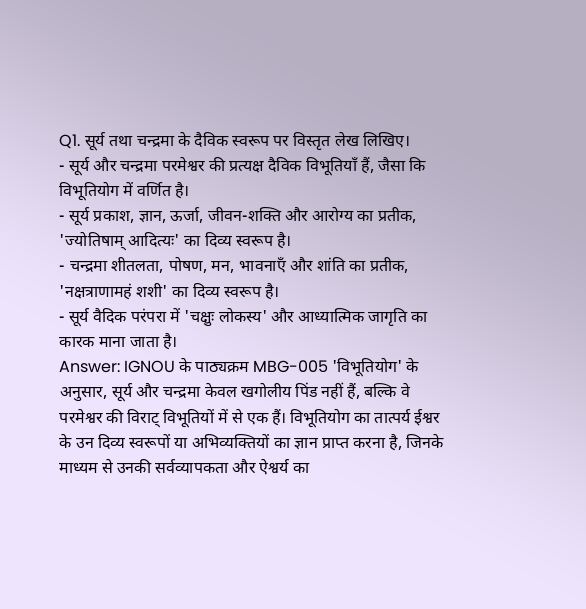Q1. सूर्य तथा चन्द्रमा के दैविक स्वरूप पर विस्तृत लेख लिखिए।
- सूर्य और चन्द्रमा परमेश्वर की प्रत्यक्ष दैविक विभूतियाँ हैं, जैसा कि विभूतियोग में वर्णित है।
- सूर्य प्रकाश, ज्ञान, ऊर्जा, जीवन-शक्ति और आरोग्य का प्रतीक, 'ज्योतिषाम् आदित्यः' का दिव्य स्वरूप है।
- चन्द्रमा शीतलता, पोषण, मन, भावनाएँ और शांति का प्रतीक, 'नक्षत्राणामहं शशी' का दिव्य स्वरूप है।
- सूर्य वैदिक परंपरा में 'चक्षुः लोकस्य' और आध्यात्मिक जागृति का कारक माना जाता है।
Answer: IGNOU के पाठ्यक्रम MBG-005 'विभूतियोग' के अनुसार, सूर्य और चन्द्रमा केवल खगोलीय पिंड नहीं हैं, बल्कि वे परमेश्वर की विराट् विभूतियों में से एक हैं। विभूतियोग का तात्पर्य ईश्वर के उन दिव्य स्वरूपों या अभिव्यक्तियों का ज्ञान प्राप्त करना है, जिनके माध्यम से उनकी सर्वव्यापकता और ऐश्वर्य का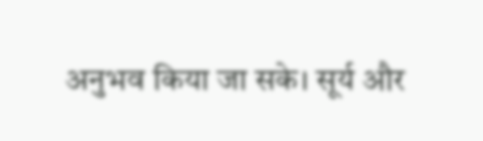अनुभव किया जा सके। सूर्य और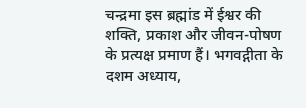चन्द्रमा इस ब्रह्मांड में ईश्वर की शक्ति, प्रकाश और जीवन-पोषण के प्रत्यक्ष प्रमाण हैं। भगवद्गीता के दशम अध्याय,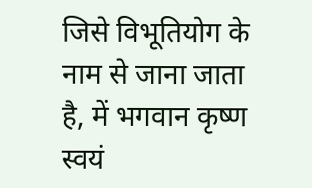जिसे विभूतियोग के नाम से जाना जाता है, में भगवान कृष्ण स्वयं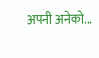अपनी अनेको...